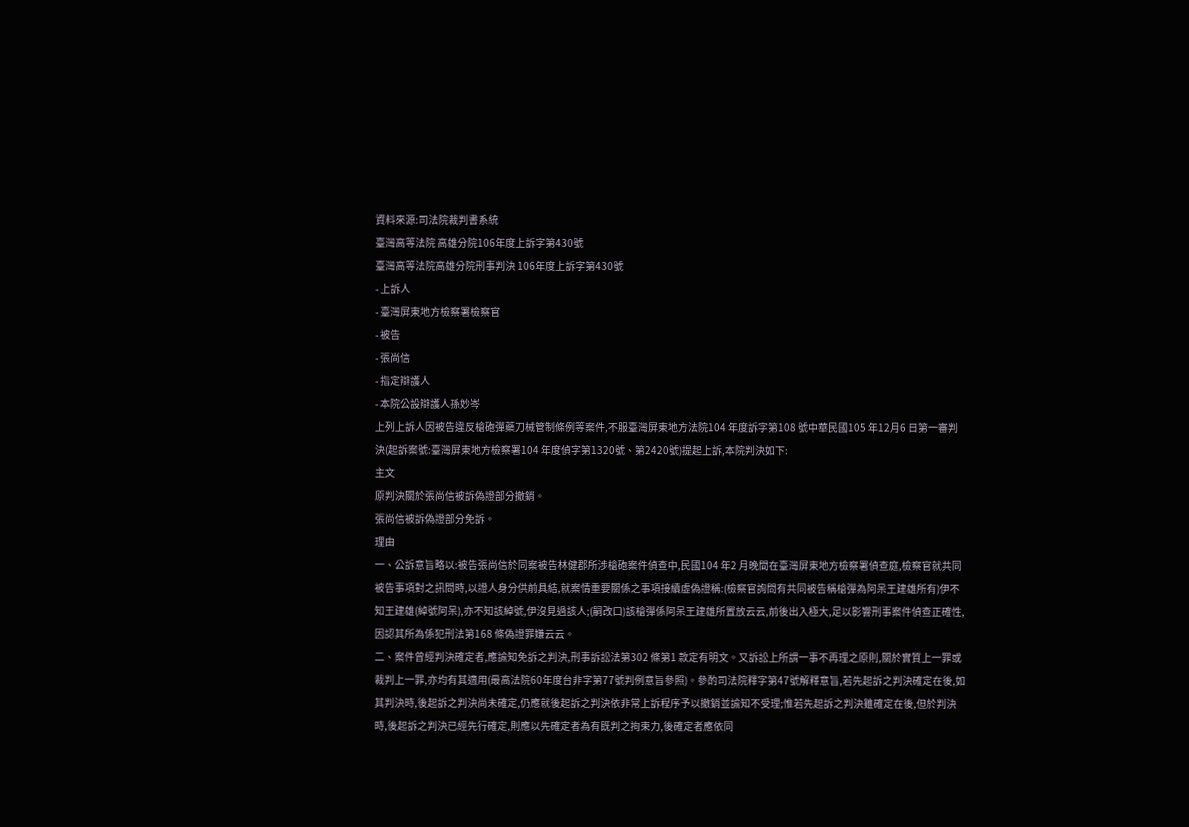資料來源:司法院裁判書系統
臺灣高等法院 高雄分院106年度上訴字第430號
臺灣高等法院高雄分院刑事判決 106年度上訴字第430號
- 上訴人
- 臺灣屏東地方檢察署檢察官
- 被告
- 張尚信
- 指定辯護人
- 本院公設辯護人孫妙岑
上列上訴人因被告違反槍砲彈藥刀械管制條例等案件,不服臺灣屏東地方法院104 年度訴字第108 號中華民國105 年12月6 日第一審判決(起訴案號:臺灣屏東地方檢察署104 年度偵字第1320號、第2420號)提起上訴,本院判決如下:
主文
原判決關於張尚信被訴偽證部分撤銷。
張尚信被訴偽證部分免訴。
理由
一、公訴意旨略以:被告張尚信於同案被告林健郡所涉槍砲案件偵查中,民國104 年2 月晚間在臺灣屏東地方檢察署偵查庭,檢察官就共同被告事項對之訊問時,以證人身分供前具結,就案情重要關係之事項接續虛偽證稱:(檢察官詢問有共同被告稱槍彈為阿呆王建雄所有)伊不知王建雄(綽號阿呆),亦不知該綽號,伊沒見過該人;(嗣改口)該槍彈係阿呆王建雄所置放云云,前後出入極大,足以影響刑事案件偵查正確性,因認其所為係犯刑法第168 條偽證罪嫌云云。
二、案件曾經判決確定者,應諭知免訴之判決,刑事訴訟法第302 條第1 款定有明文。又訴訟上所謂一事不再理之原則,關於實質上一罪或裁判上一罪,亦均有其適用(最高法院60年度台非字第77號判例意旨參照)。參酌司法院釋字第47號解釋意旨,若先起訴之判決確定在後,如其判決時,後起訴之判決尚未確定,仍應就後起訴之判決依非常上訴程序予以撤銷並諭知不受理;惟若先起訴之判決雖確定在後,但於判決時,後起訴之判決已經先行確定,則應以先確定者為有既判之拘束力,後確定者應依同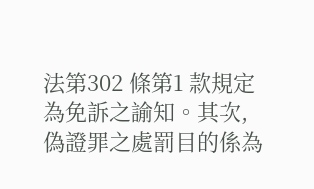法第302 條第1 款規定為免訴之諭知。其次,偽證罪之處罰目的係為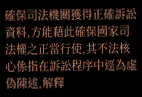確保司法機關獲得正確訴訟資料,方能藉此確保國家司法權之正當行使,其不法核心係指在訴訟程序中逕為虛偽陳述,解釋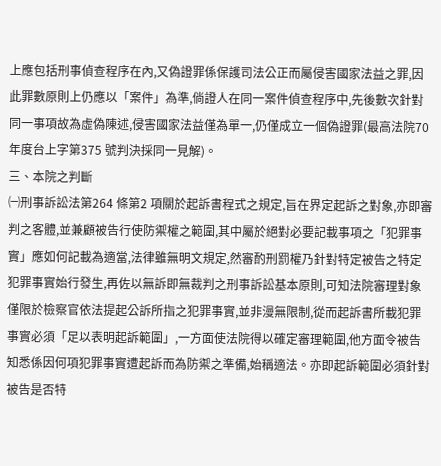上應包括刑事偵查程序在內,又偽證罪係保護司法公正而屬侵害國家法益之罪,因此罪數原則上仍應以「案件」為準,倘證人在同一案件偵查程序中,先後數次針對同一事項故為虛偽陳述,侵害國家法益僅為單一,仍僅成立一個偽證罪(最高法院70年度台上字第375 號判決採同一見解)。
三、本院之判斷
㈠刑事訴訟法第264 條第2 項關於起訴書程式之規定,旨在界定起訴之對象,亦即審判之客體,並兼顧被告行使防禦權之範圍,其中屬於絕對必要記載事項之「犯罪事實」應如何記載為適當,法律雖無明文規定,然審酌刑罰權乃針對特定被告之特定犯罪事實始行發生,再佐以無訴即無裁判之刑事訴訟基本原則,可知法院審理對象僅限於檢察官依法提起公訴所指之犯罪事實,並非漫無限制,從而起訴書所載犯罪事實必須「足以表明起訴範圍」,一方面使法院得以確定審理範圍,他方面令被告知悉係因何項犯罪事實遭起訴而為防禦之準備,始稱適法。亦即起訴範圍必須針對被告是否特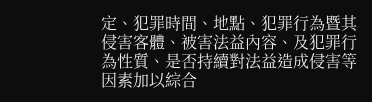定、犯罪時間、地點、犯罪行為暨其侵害客體、被害法益內容、及犯罪行為性質、是否持續對法益造成侵害等因素加以綜合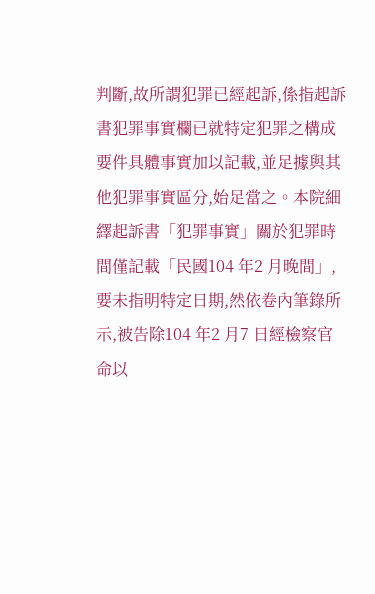判斷,故所謂犯罪已經起訴,係指起訴書犯罪事實欄已就特定犯罪之構成要件具體事實加以記載,並足據與其他犯罪事實區分,始足當之。本院細繹起訴書「犯罪事實」關於犯罪時間僅記載「民國104 年2 月晚間」,要未指明特定日期,然依卷內筆錄所示,被告除104 年2 月7 日經檢察官命以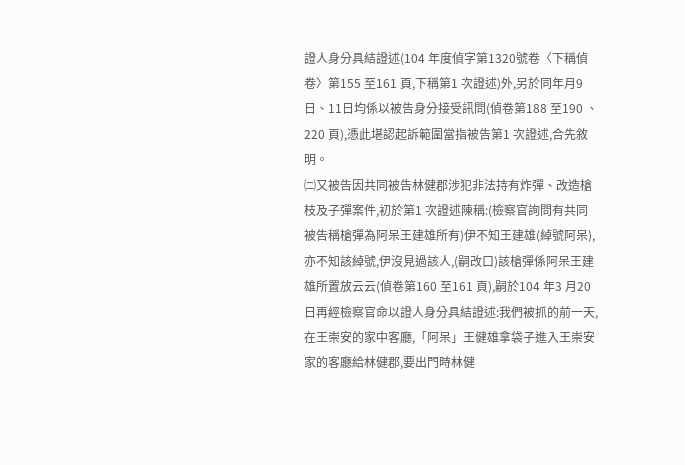證人身分具結證述(104 年度偵字第1320號卷〈下稱偵卷〉第155 至161 頁,下稱第1 次證述)外,另於同年月9 日、11日均係以被告身分接受訊問(偵卷第188 至190 、220 頁),憑此堪認起訴範圍當指被告第1 次證述,合先敘明。
㈡又被告因共同被告林健郡涉犯非法持有炸彈、改造槍枝及子彈案件,初於第1 次證述陳稱:(檢察官詢問有共同被告稱槍彈為阿呆王建雄所有)伊不知王建雄(綽號阿呆),亦不知該綽號,伊沒見過該人,(嗣改口)該槍彈係阿呆王建雄所置放云云(偵卷第160 至161 頁),嗣於104 年3 月20日再經檢察官命以證人身分具結證述:我們被抓的前一天,在王崇安的家中客廳,「阿呆」王健雄拿袋子進入王崇安家的客廳給林健郡,要出門時林健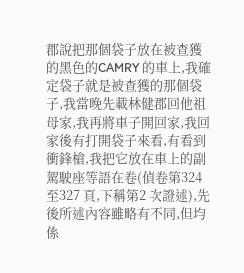郡說把那個袋子放在被查獲的黑色的CAMRY 的車上,我確定袋子就是被查獲的那個袋子,我當晚先載林健郡回他祖母家,我再將車子開回家,我回家後有打開袋子來看,有看到衝鋒槍,我把它放在車上的副駕駛座等語在卷(偵卷第324 至327 頁,下稱第2 次證述),先後所述內容雖略有不同,但均係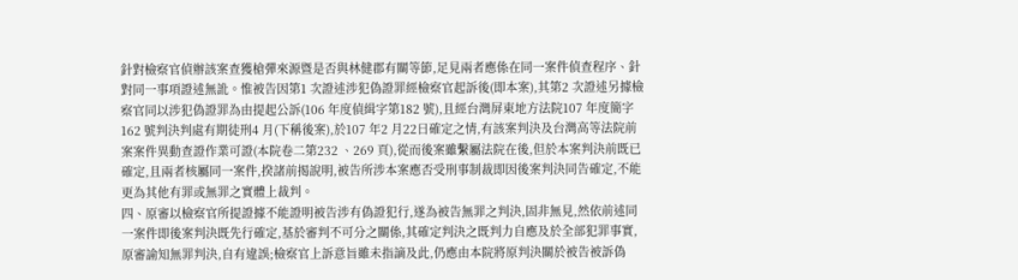針對檢察官偵辦該案查獲槍彈來源暨是否與林健郡有關等節,足見兩者應係在同一案件偵查程序、針對同一事項證述無訛。惟被告因第1 次證述涉犯偽證罪經檢察官起訴後(即本案),其第2 次證述另據檢察官同以涉犯偽證罪為由提起公訴(106 年度偵緝字第182 號),且經台灣屏東地方法院107 年度簡字162 號判決判處有期徒刑4 月(下稱後案),於107 年2 月22日確定之情,有該案判決及台灣高等法院前案案件異動查證作業可證(本院卷二第232 、269 頁),從而後案雖繫屬法院在後,但於本案判決前既已確定,且兩者核屬同一案件,揆諸前揭說明,被告所涉本案應否受刑事制裁即因後案判決同告確定,不能更為其他有罪或無罪之實體上裁判。
四、原審以檢察官所提證據不能證明被告涉有偽證犯行,遂為被告無罪之判決,固非無見,然依前述同一案件即後案判決既先行確定,基於審判不可分之關係,其確定判決之既判力自應及於全部犯罪事實,原審諭知無罪判決,自有違誤;檢察官上訴意旨雖未指謫及此,仍應由本院將原判決關於被告被訴偽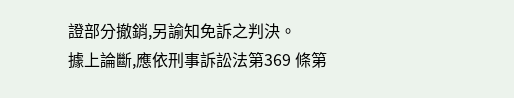證部分撤銷,另諭知免訴之判決。
據上論斷,應依刑事訴訟法第369 條第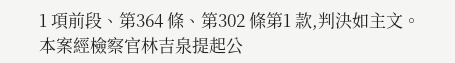1 項前段、第364 條、第302 條第1 款,判決如主文。
本案經檢察官林吉泉提起公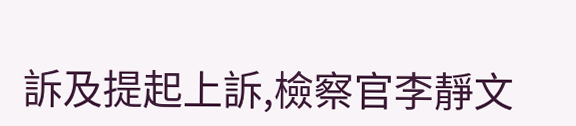訴及提起上訴,檢察官李靜文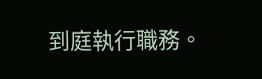到庭執行職務。